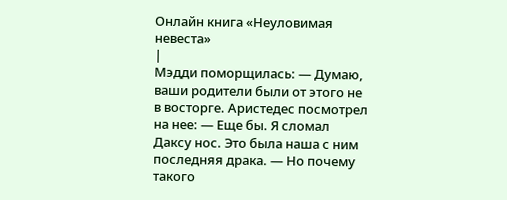Онлайн книга «Неуловимая невеста»
|
Мэдди поморщилась: — Думаю, ваши родители были от этого не в восторге. Аристедес посмотрел на нее: — Еще бы. Я сломал Даксу нос. Это была наша с ним последняя драка. — Но почему такого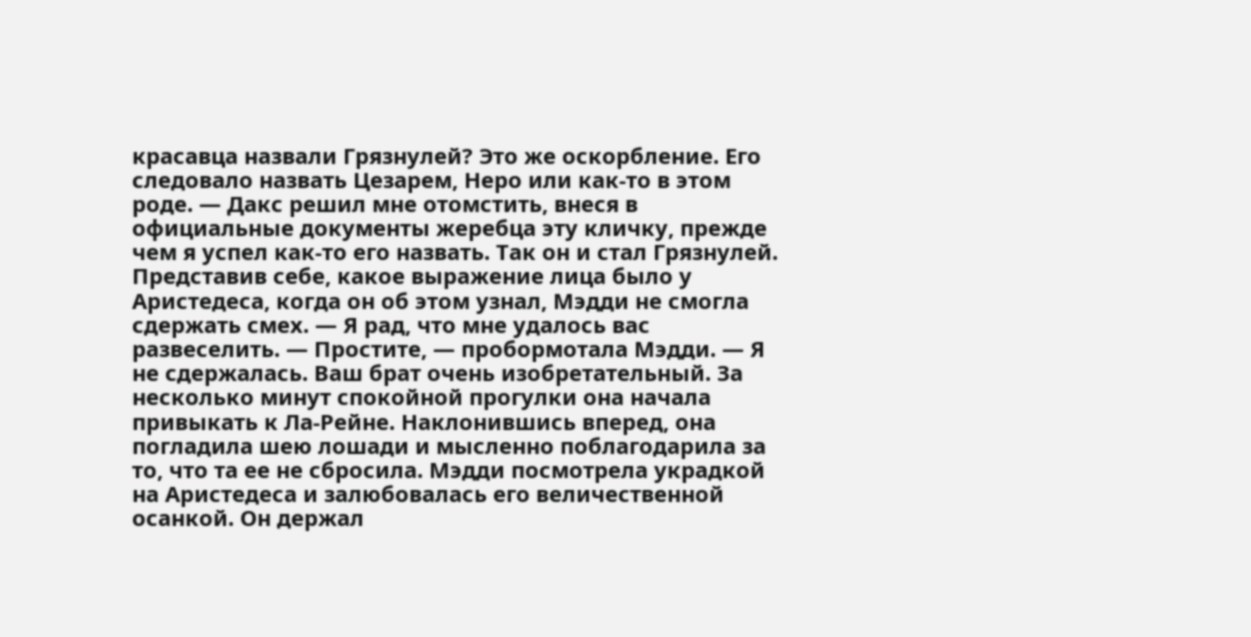красавца назвали Грязнулей? Это же оскорбление. Его следовало назвать Цезарем, Неро или как-то в этом роде. — Дакс решил мне отомстить, внеся в официальные документы жеребца эту кличку, прежде чем я успел как-то его назвать. Так он и стал Грязнулей. Представив себе, какое выражение лица было у Аристедеса, когда он об этом узнал, Мэдди не смогла сдержать смех. — Я рад, что мне удалось вас развеселить. — Простите, — пробормотала Мэдди. — Я не сдержалась. Ваш брат очень изобретательный. За несколько минут спокойной прогулки она начала привыкать к Ла-Рейне. Наклонившись вперед, она погладила шею лошади и мысленно поблагодарила за то, что та ее не сбросила. Мэдди посмотрела украдкой на Аристедеса и залюбовалась его величественной осанкой. Он держал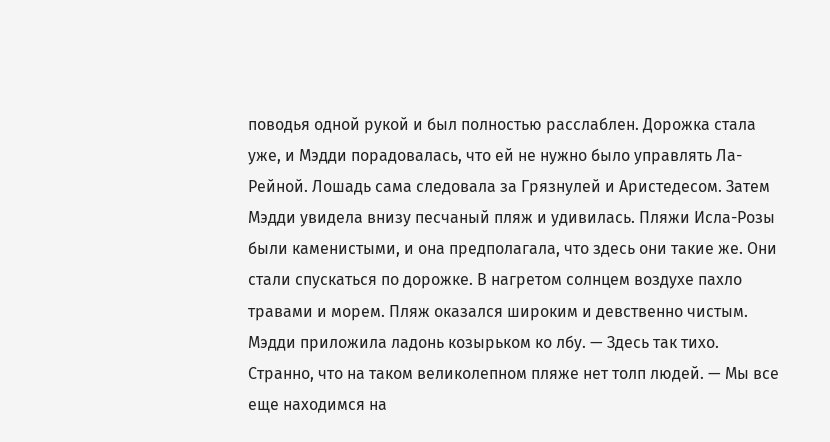поводья одной рукой и был полностью расслаблен. Дорожка стала уже, и Мэдди порадовалась, что ей не нужно было управлять Ла-Рейной. Лошадь сама следовала за Грязнулей и Аристедесом. Затем Мэдди увидела внизу песчаный пляж и удивилась. Пляжи Исла-Розы были каменистыми, и она предполагала, что здесь они такие же. Они стали спускаться по дорожке. В нагретом солнцем воздухе пахло травами и морем. Пляж оказался широким и девственно чистым. Мэдди приложила ладонь козырьком ко лбу. — Здесь так тихо. Странно, что на таком великолепном пляже нет толп людей. — Мы все еще находимся на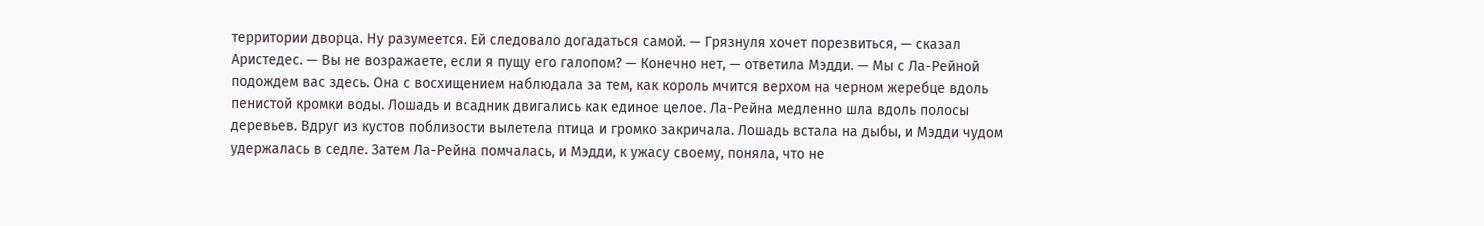территории дворца. Ну разумеется. Ей следовало догадаться самой. — Грязнуля хочет порезвиться, — сказал Аристедес. — Вы не возражаете, если я пущу его галопом? — Конечно нет, — ответила Мэдди. — Мы с Ла-Рейной подождем вас здесь. Она с восхищением наблюдала за тем, как король мчится верхом на черном жеребце вдоль пенистой кромки воды. Лошадь и всадник двигались как единое целое. Ла-Рейна медленно шла вдоль полосы деревьев. Вдруг из кустов поблизости вылетела птица и громко закричала. Лошадь встала на дыбы, и Мэдди чудом удержалась в седле. Затем Ла-Рейна помчалась, и Мэдди, к ужасу своему, поняла, что не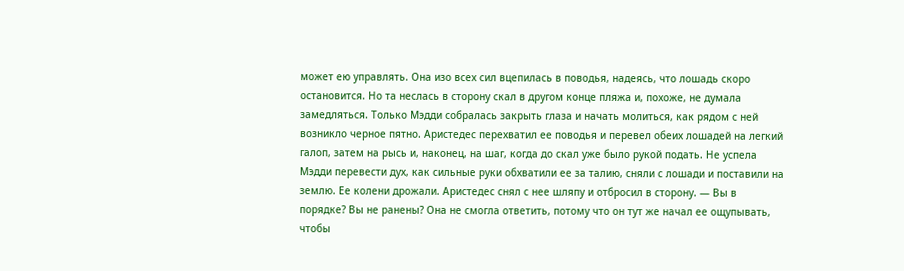может ею управлять. Она изо всех сил вцепилась в поводья, надеясь, что лошадь скоро остановится. Но та неслась в сторону скал в другом конце пляжа и, похоже, не думала замедляться. Только Мэдди собралась закрыть глаза и начать молиться, как рядом с ней возникло черное пятно. Аристедес перехватил ее поводья и перевел обеих лошадей на легкий галоп, затем на рысь и, наконец, на шаг, когда до скал уже было рукой подать. Не успела Мэдди перевести дух, как сильные руки обхватили ее за талию, сняли с лошади и поставили на землю. Ее колени дрожали. Аристедес снял с нее шляпу и отбросил в сторону. — Вы в порядке? Вы не ранены? Она не смогла ответить, потому что он тут же начал ее ощупывать, чтобы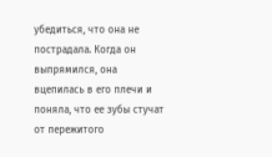убедиться, что она не пострадала. Когда он выпрямился, она вцепилась в его плечи и поняла, что ее зубы стучат от пережитого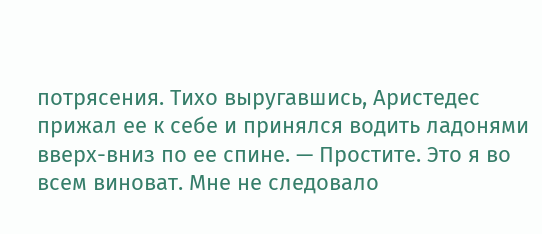потрясения. Тихо выругавшись, Аристедес прижал ее к себе и принялся водить ладонями вверх-вниз по ее спине. — Простите. Это я во всем виноват. Мне не следовало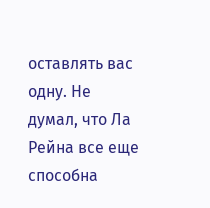оставлять вас одну. Не думал, что Ла Рейна все еще способна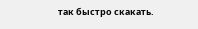так быстро скакать.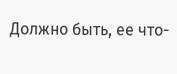Должно быть, ее что-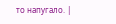то напугало. |